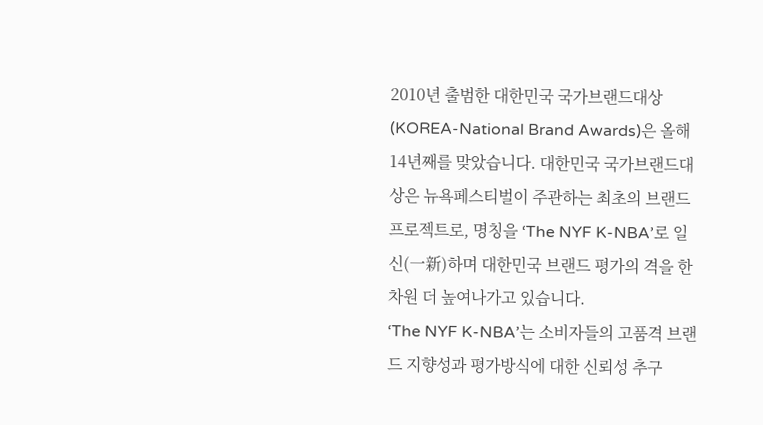2010년 출범한 대한민국 국가브랜드대상(KOREA-National Brand Awards)은 올해 14년째를 맞았습니다. 대한민국 국가브랜드대상은 뉴욕페스티벌이 주관하는 최초의 브랜드 프로젝트로, 명칭을 ‘The NYF K-NBA’로 일신(一新)하며 대한민국 브랜드 평가의 격을 한 차원 더 높여나가고 있습니다.
‘The NYF K-NBA’는 소비자들의 고품격 브랜드 지향성과 평가방식에 대한 신뢰성 추구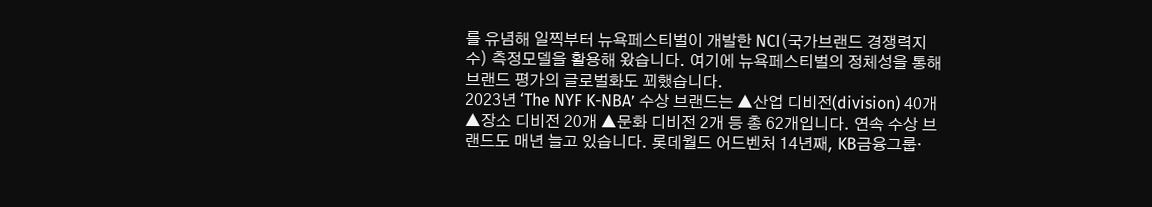를 유념해 일찍부터 뉴욕페스티벌이 개발한 NCI(국가브랜드 경쟁력지수) 측정모델을 활용해 왔습니다. 여기에 뉴욕페스티벌의 정체성을 통해 브랜드 평가의 글로벌화도 꾀했습니다.
2023년 ‘The NYF K-NBA’ 수상 브랜드는 ▲산업 디비전(division) 40개 ▲장소 디비전 20개 ▲문화 디비전 2개 등 총 62개입니다. 연속 수상 브랜드도 매년 늘고 있습니다. 롯데월드 어드벤처 14년째, KB금융그룹·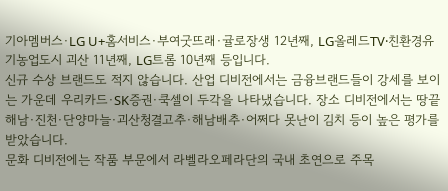기아멤버스·LG U+홈서비스·부여굿뜨래·귤로장생 12년째, LG올레드TV·친환경유기농업도시 괴산 11년째, LG트롬 10년째 등입니다.
신규 수상 브랜드도 적지 않습니다. 산업 디비전에서는 금융브랜드들이 강세를 보이는 가운데 우리카드·SK증권·쿡셀이 두각을 나타냈습니다. 장소 디비전에서는 땅끝해남·진천·단양마늘·괴산청결고추·해남배추·어쩌다 못난이 김치 등이 높은 평가를 받았습니다.
문화 디비전에는 작품 부문에서 라벨라오페라단의 국내 초연으로 주목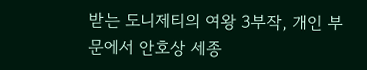받는 도니제티의 여왕 3부작, 개인 부문에서 안호상 세종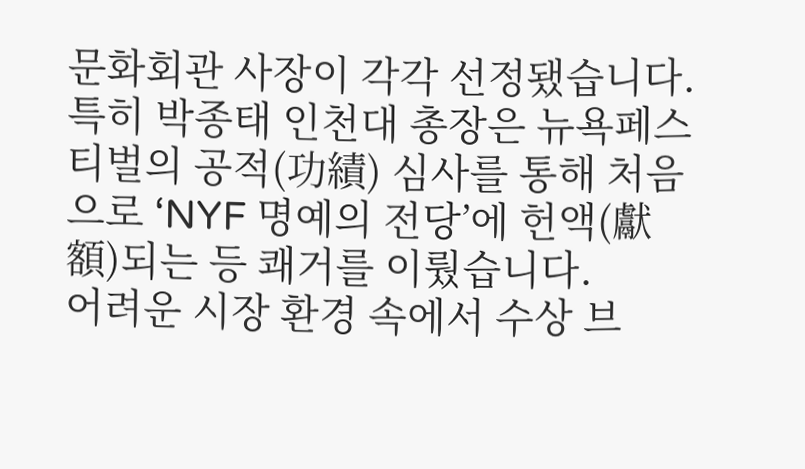문화회관 사장이 각각 선정됐습니다. 특히 박종태 인천대 총장은 뉴욕페스티벌의 공적(功績) 심사를 통해 처음으로 ‘NYF 명예의 전당’에 헌액(獻額)되는 등 쾌거를 이뤘습니다.
어려운 시장 환경 속에서 수상 브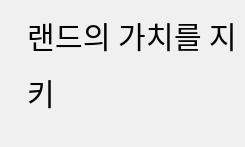랜드의 가치를 지키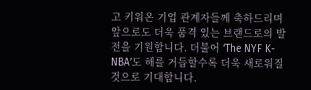고 키워온 기업 관계자들께 축하드리며 앞으로도 더욱 품격 있는 브랜드로의 발전을 기원합니다. 더불어 ‘The NYF K-NBA’도 해를 거듭할수록 더욱 새로워질 것으로 기대합니다.